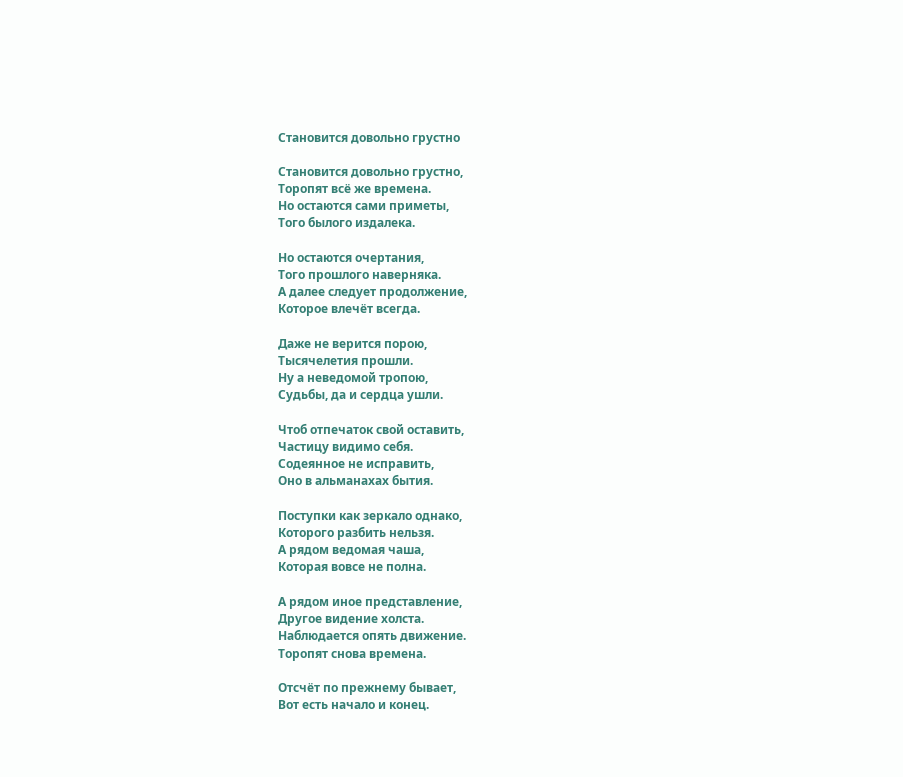Становится довольно грустно

Становится довольно грустно,
Торопят всё же времена.
Но остаются сами приметы,
Того былого издалека.

Но остаются очертания,
Того прошлого наверняка.
А далее следует продолжение,
Которое влечёт всегда.

Даже не верится порою,
Тысячелетия прошли.
Ну а неведомой тропою,
Судьбы, да и сердца ушли.

Чтоб отпечаток свой оставить,
Частицу видимо себя.
Содеянное не исправить,
Оно в альманахах бытия.

Поступки как зеркало однако,
Которого разбить нельзя.
А рядом ведомая чаша,
Которая вовсе не полна.

А рядом иное представление,
Другое видение холста.
Наблюдается опять движение.
Торопят снова времена.

Отсчёт по прежнему бывает,
Вот есть начало и конец.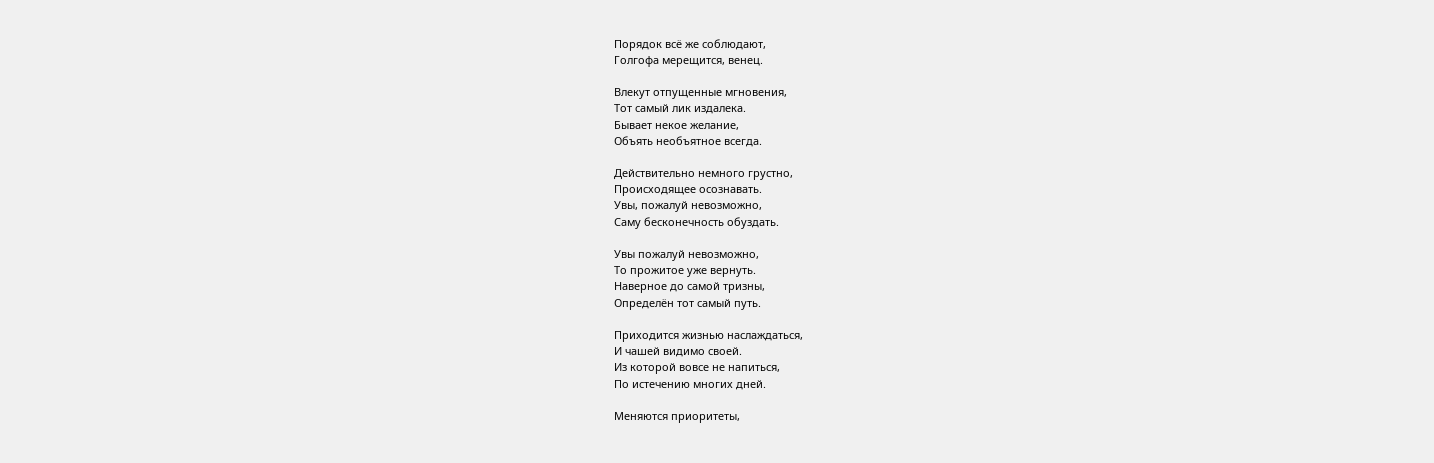Порядок всё же соблюдают,
Голгофа мерещится, венец.

Влекут отпущенные мгновения,
Тот самый лик издалека.
Бывает некое желание,
Объять необъятное всегда.

Действительно немного грустно,
Происходящее осознавать.
Увы, пожалуй невозможно,
Саму бесконечность обуздать.

Увы пожалуй невозможно,
То прожитое уже вернуть.
Наверное до самой тризны,
Определён тот самый путь.

Приходится жизнью наслаждаться,
И чашей видимо своей.
Из которой вовсе не напиться,
По истечению многих дней.

Меняются приоритеты,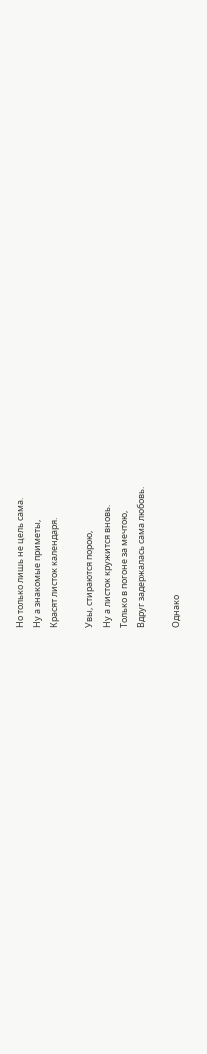Но только лишь не цель сама.
Ну а знакомые приметы,
Красят листок календаря.

Увы, стираются порою,
Ну а листок кружится вновь.
Только в погоне за мечтою,
Вдруг задержалась сама любовь.

Однако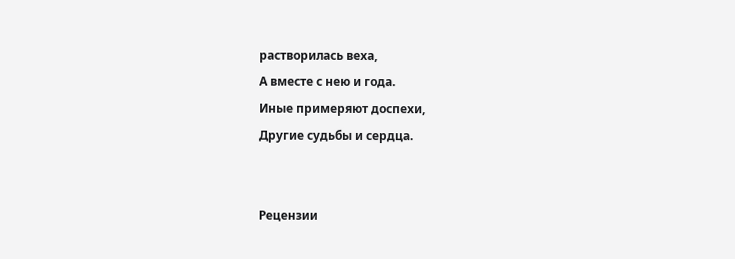растворилась веха,
А вместе с нею и года.
Иные примеряют доспехи,
Другие судьбы и сердца.


Рецензии